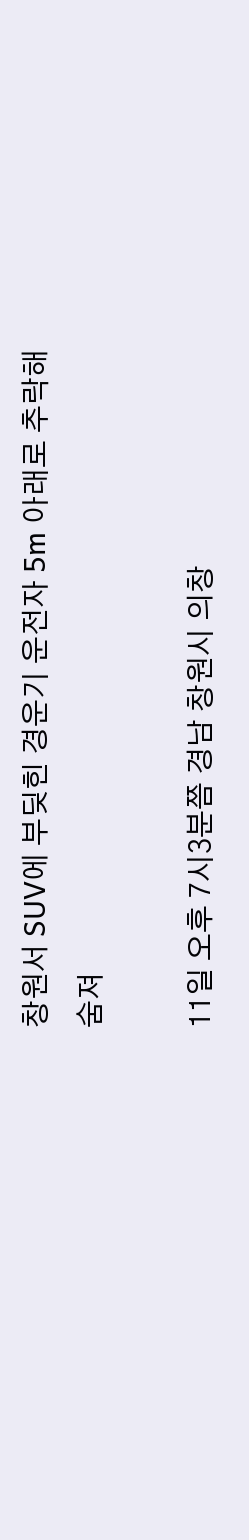창원서 SUV에 부딪힌 경운기 운전자 5m 아래로 추락해 숨져

11일 오후 7시3분쯤 경남 창원시 의창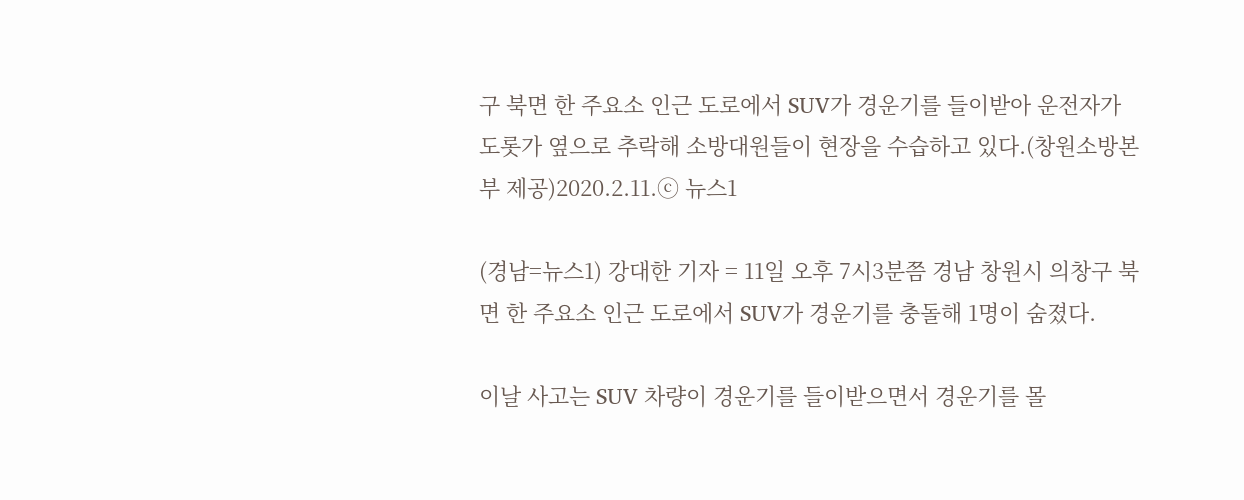구 북면 한 주요소 인근 도로에서 SUV가 경운기를 들이받아 운전자가 도롯가 옆으로 추락해 소방대원들이 현장을 수습하고 있다.(창원소방본부 제공)2020.2.11.ⓒ 뉴스1

(경남=뉴스1) 강대한 기자 = 11일 오후 7시3분쯤 경남 창원시 의창구 북면 한 주요소 인근 도로에서 SUV가 경운기를 충돌해 1명이 숨졌다.

이날 사고는 SUV 차량이 경운기를 들이받으면서 경운기를 몰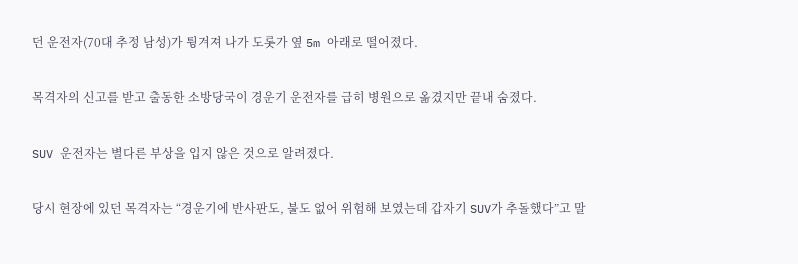던 운전자(70대 추정 남성)가 튕겨져 나가 도롯가 옆 5m 아래로 떨어졌다.

목격자의 신고를 받고 출동한 소방당국이 경운기 운전자를 급히 병원으로 옮겼지만 끝내 숨졌다.

SUV 운전자는 별다른 부상을 입지 않은 것으로 알려졌다.

당시 현장에 있던 목격자는 “경운기에 반사판도, 불도 없어 위험해 보였는데 갑자기 SUV가 추돌했다”고 말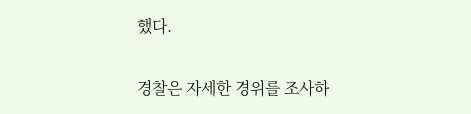했다.

경찰은 자세한 경위를 조사하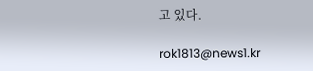고 있다.

rok1813@news1.kr